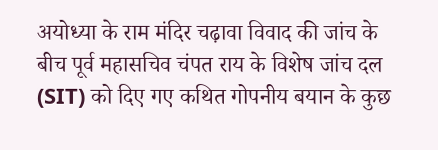अयोध्या के राम मंदिर चढ़ावा विवाद की जांच के बीच पूर्व महासचिव चंपत राय के विशेष जांच दल (SIT) को दिए गए कथित गोपनीय बयान के कुछ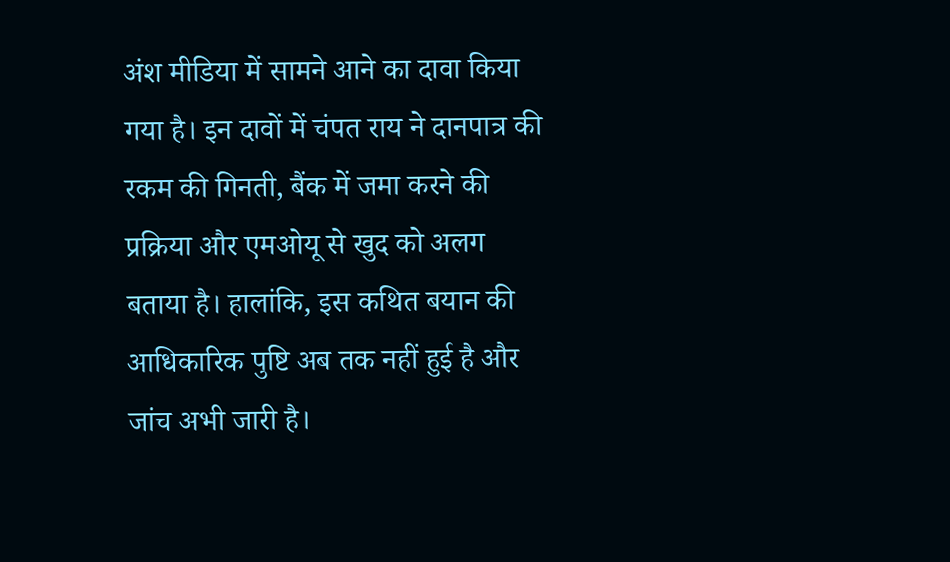अंश मीडिया में सामने आने का दावा किया गया है। इन दावों में चंपत राय ने दानपात्र की रकम की गिनती, बैंक में जमा करने की प्रक्रिया और एमओयू से खुद को अलग बताया है। हालांकि, इस कथित बयान की आधिकारिक पुष्टि अब तक नहीं हुई है और जांच अभी जारी है।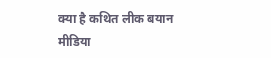क्या है कथित लीक बयान
मीडिया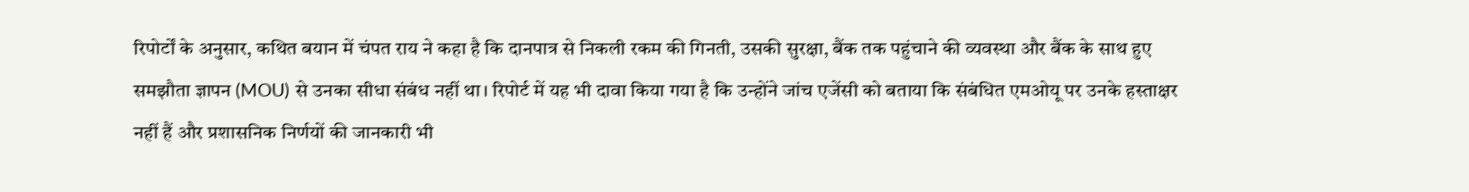रिपोर्टों के अनुसार, कथित बयान में चंपत राय ने कहा है कि दानपात्र से निकली रकम की गिनती, उसकी सुरक्षा, बैंक तक पहुंचाने की व्यवस्था और बैंक के साथ हुए समझौता ज्ञापन (MOU) से उनका सीधा संबंध नहीं था। रिपोर्ट में यह भी दावा किया गया है कि उन्होंने जांच एजेंसी को बताया कि संबंधित एमओयू पर उनके हस्ताक्षर नहीं हैं और प्रशासनिक निर्णयों की जानकारी भी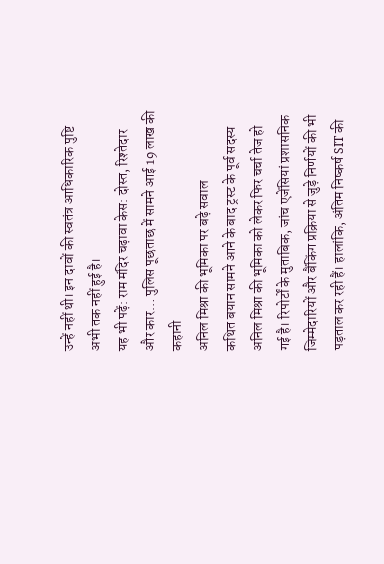उन्हें नहीं थी। इन दावों की स्वतंत्र आधिकारिक पुष्टि अभी तक नहीं हुई है।
यह भी पढ़ें: राम मंदिर चढ़ावा केस: दोस्त, रिश्तेदार और कार… पुलिस पूछताछ में सामने आई 19 लाख की कहानी
अनिल मिश्रा की भूमिका पर बढ़े सवाल
कथित बयान सामने आने के बाद ट्रस्ट के पूर्व सदस्य अनिल मिश्रा की भूमिका को लेकर फिर चर्चा तेज हो गई है। रिपोर्टों के मुताबिक, जांच एजेंसियां प्रशासनिक जिम्मेदारियों और बैंकिंग प्रक्रिया से जुड़े निर्णयों की भी पड़ताल कर रही हैं। हालांकि, अंतिम निष्कर्ष SIT की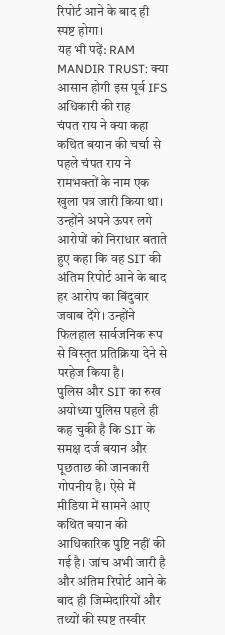रिपोर्ट आने के बाद ही स्पष्ट होगा।
यह भी पढ़ें: RAM MANDIR TRUST: क्या आसान होगी इस पूर्व IFS अधिकारी की राह
चंपत राय ने क्या कहा
कथित बयान की चर्चा से पहले चंपत राय ने रामभक्तों के नाम एक खुला पत्र जारी किया था। उन्होंने अपने ऊपर लगे आरोपों को निराधार बताते हुए कहा कि वह SIT की अंतिम रिपोर्ट आने के बाद हर आरोप का बिंदुवार जवाब देंगे। उन्होंने फिलहाल सार्वजनिक रूप से विस्तृत प्रतिक्रिया देने से परहेज किया है।
पुलिस और SIT का रुख
अयोध्या पुलिस पहले ही कह चुकी है कि SIT के समक्ष दर्ज बयान और पूछताछ की जानकारी गोपनीय है। ऐसे में मीडिया में सामने आए कथित बयान की आधिकारिक पुष्टि नहीं की गई है। जांच अभी जारी है और अंतिम रिपोर्ट आने के बाद ही जिम्मेदारियों और तथ्यों की स्पष्ट तस्वीर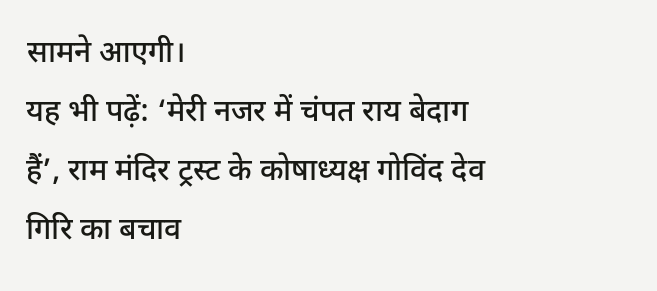सामने आएगी।
यह भी पढ़ें: ‘मेरी नजर में चंपत राय बेदाग हैं’, राम मंदिर ट्रस्ट के कोषाध्यक्ष गोविंद देव गिरि का बचाव